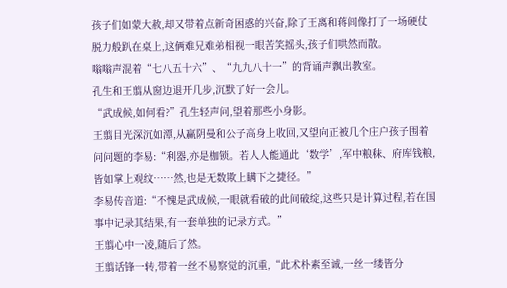孩子们如蒙大赦,却又带着点新奇困惑的兴奋,除了王离和蒋闾像打了一场硬仗脱力般趴在桌上,这俩难兄难弟相视一眼苦笑摇头,孩子们哄然而散。
嗡嗡声混着“七八五十六”、“九九八十一”的背诵声飘出教室。
孔生和王翦从窗边退开几步,沉默了好一会儿。
“武成候,如何看?”孔生轻声问,望着那些小身影。
王翦目光深沉如潭,从赢阴曼和公子高身上收回,又望向正被几个庄户孩子围着问问题的李易:“利器,亦是枷锁。若人人能通此‘数学’,军中粮秣、府库钱粮,皆如掌上观纹……然,也是无数欺上瞒下之捷径。”
李易传音道:“不愧是武成候,一眼就看破的此间破绽,这些只是计算过程,若在国事中记录其结果,有一套单独的记录方式。”
王翦心中一凌,随后了然。
王翦话锋一转,带着一丝不易察觉的沉重,“此术朴素至诚,一丝一缕皆分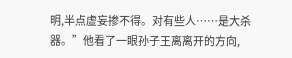明,半点虚妄掺不得。对有些人……是大杀器。”他看了一眼孙子王离离开的方向,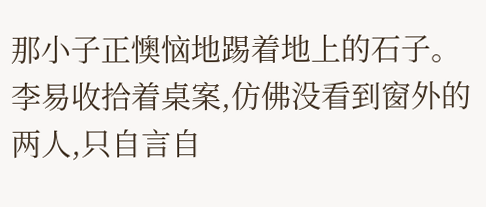那小子正懊恼地踢着地上的石子。
李易收拾着桌案,仿佛没看到窗外的两人,只自言自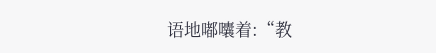语地嘟囔着:“教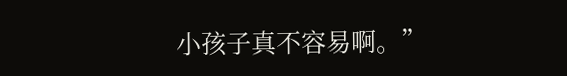小孩子真不容易啊。”